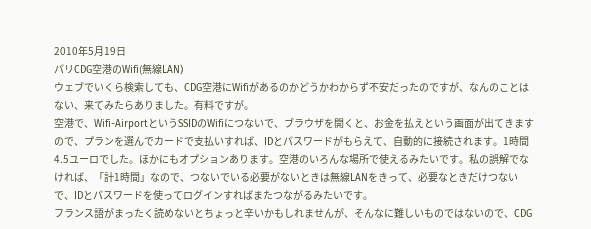2010年5月19日
パリCDG空港のWifi(無線LAN)
ウェブでいくら検索しても、CDG空港にWifiがあるのかどうかわからず不安だったのですが、なんのことはない、来てみたらありました。有料ですが。
空港で、Wifi-AirportというSSIDのWifiにつないで、ブラウザを開くと、お金を払えという画面が出てきますので、プランを選んでカードで支払いすれば、IDとパスワードがもらえて、自動的に接続されます。1時間4.5ユーロでした。ほかにもオプションあります。空港のいろんな場所で使えるみたいです。私の誤解でなければ、「計1時間」なので、つないでいる必要がないときは無線LANをきって、必要なときだけつないで、IDとパスワードを使ってログインすればまたつながるみたいです。
フランス語がまったく読めないとちょっと辛いかもしれませんが、そんなに難しいものではないので、CDG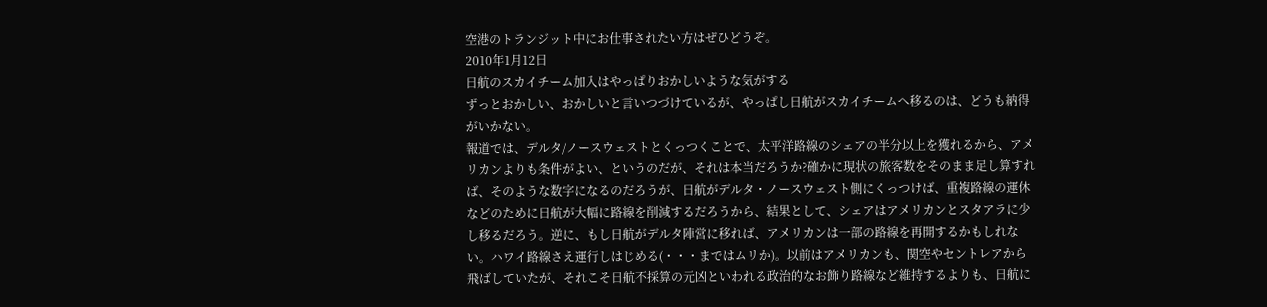空港のトランジット中にお仕事されたい方はぜひどうぞ。
2010年1月12日
日航のスカイチーム加入はやっぱりおかしいような気がする
ずっとおかしい、おかしいと言いつづけているが、やっぱし日航がスカイチームへ移るのは、どうも納得がいかない。
報道では、デルタ/ノースウェストとくっつくことで、太平洋路線のシェアの半分以上を獲れるから、アメリカンよりも条件がよい、というのだが、それは本当だろうか?確かに現状の旅客数をそのまま足し算すれば、そのような数字になるのだろうが、日航がデルタ・ノースウェスト側にくっつけば、重複路線の運休などのために日航が大幅に路線を削減するだろうから、結果として、シェアはアメリカンとスタアラに少し移るだろう。逆に、もし日航がデルタ陣営に移れば、アメリカンは一部の路線を再開するかもしれない。ハワイ路線さえ運行しはじめる(・・・まではムリか)。以前はアメリカンも、関空やセントレアから飛ばしていたが、それこそ日航不採算の元凶といわれる政治的なお飾り路線など維持するよりも、日航に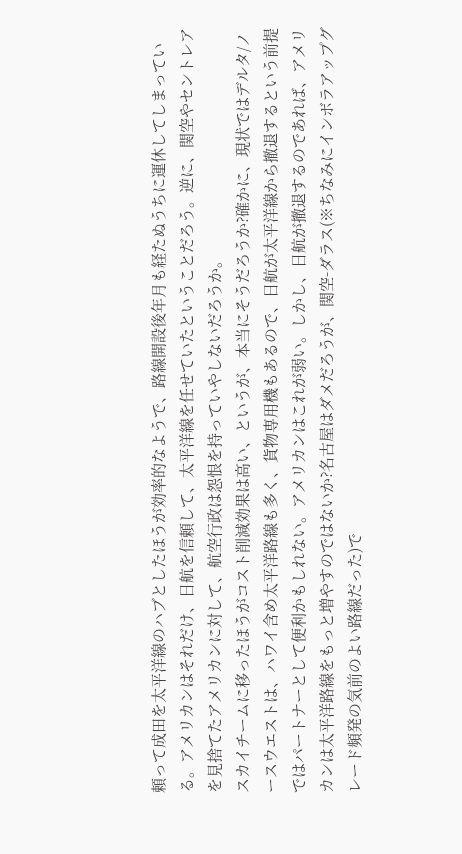頼って成田を太平洋線のハブとしたほうが効率的なようで、路線開設後年月も経たぬうちに運休してしまっている。アメリカンはそれだけ、日航を信頼して、太平洋線を任せていたということだろう。逆に、関空やセントレアを見捨てたアメリカンに対して、航空行政は怨恨を持っていやしないだろうか。
スカイチームに移ったほうがコスト削減効果は高い、というが、本当にそうだろうか?確かに、現状ではデルタ/ノースウエストは、ハワイ含め太平洋路線も多く、貨物専用機もあるので、日航が太平洋線から撤退するという前提ではパートナーとして便利かもしれない。アメリカンはこれが弱い。しかし、日航が撤退するのであれば、アメリカンは太平洋路線をもっと増やすのではないか?名古屋はダメだろうが、関空-ダラス(※ちなみにインボラアップグレード頻発の気前のよい路線だった)で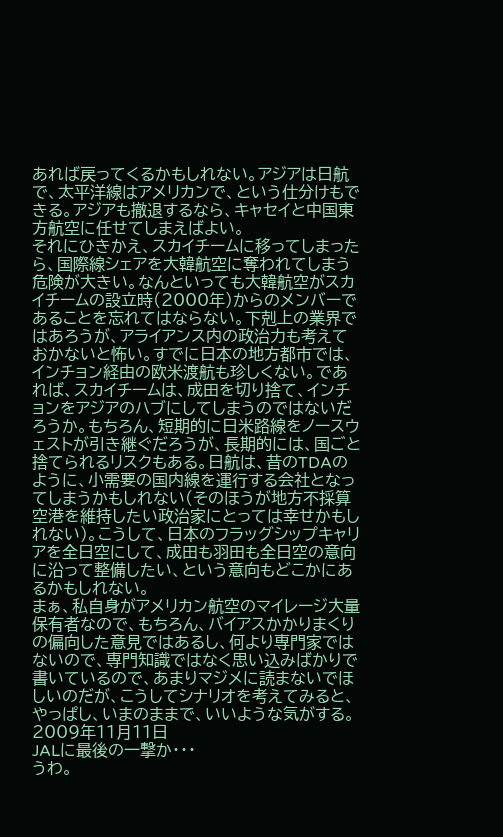あれば戻ってくるかもしれない。アジアは日航で、太平洋線はアメリカンで、という仕分けもできる。アジアも撤退するなら、キャセイと中国東方航空に任せてしまえばよい。
それにひきかえ、スカイチームに移ってしまったら、国際線シェアを大韓航空に奪われてしまう危険が大きい。なんといっても大韓航空がスカイチームの設立時(2000年)からのメンバーであることを忘れてはならない。下剋上の業界ではあろうが、アライアンス内の政治力も考えておかないと怖い。すでに日本の地方都市では、インチョン経由の欧米渡航も珍しくない。であれば、スカイチームは、成田を切り捨て、インチョンをアジアのハブにしてしまうのではないだろうか。もちろん、短期的に日米路線をノースウェストが引き継ぐだろうが、長期的には、国ごと捨てられるリスクもある。日航は、昔のTDAのように、小需要の国内線を運行する会社となってしまうかもしれない(そのほうが地方不採算空港を維持したい政治家にとっては幸せかもしれない)。こうして、日本のフラッグシップキャリアを全日空にして、成田も羽田も全日空の意向に沿って整備したい、という意向もどこかにあるかもしれない。
まぁ、私自身がアメリカン航空のマイレージ大量保有者なので、もちろん、バイアスかかりまくりの偏向した意見ではあるし、何より専門家ではないので、専門知識ではなく思い込みばかりで書いているので、あまりマジメに読まないでほしいのだが、こうしてシナリオを考えてみると、やっぱし、いまのままで、いいような気がする。
2009年11月11日
JALに最後の一撃か・・・
うわ。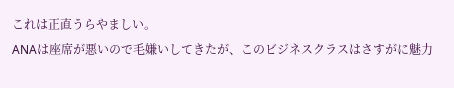これは正直うらやましい。
ANAは座席が悪いので毛嫌いしてきたが、このビジネスクラスはさすがに魅力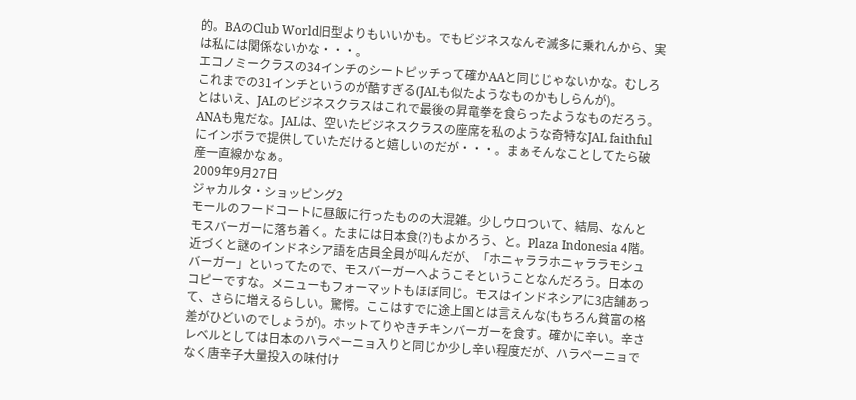的。BAのClub World旧型よりもいいかも。でもビジネスなんぞ滅多に乗れんから、実は私には関係ないかな・・・。
エコノミークラスの34インチのシートピッチって確かAAと同じじゃないかな。むしろこれまでの31インチというのが酷すぎる(JALも似たようなものかもしらんが)。
とはいえ、JALのビジネスクラスはこれで最後の昇竜拳を食らったようなものだろう。ANAも鬼だな。JALは、空いたビジネスクラスの座席を私のような奇特なJAL faithfulにインボラで提供していただけると嬉しいのだが・・・。まぁそんなことしてたら破産一直線かなぁ。
2009年9月27日
ジャカルタ・ショッピング2
モールのフードコートに昼飯に行ったものの大混雑。少しウロついて、結局、なんとモスバーガーに落ち着く。たまには日本食(?)もよかろう、と。Plaza Indonesia 4階。近づくと謎のインドネシア語を店員全員が叫んだが、「ホニャララホニャララモシュバーガー」といってたので、モスバーガーへようこそということなんだろう。日本のコピーですな。メニューもフォーマットもほぼ同じ。モスはインドネシアに3店舗あって、さらに増えるらしい。驚愕。ここはすでに途上国とは言えんな(もちろん貧富の格差がひどいのでしょうが)。ホットてりやきチキンバーガーを食す。確かに辛い。辛さレベルとしては日本のハラペーニョ入りと同じか少し辛い程度だが、ハラペーニョでなく唐辛子大量投入の味付け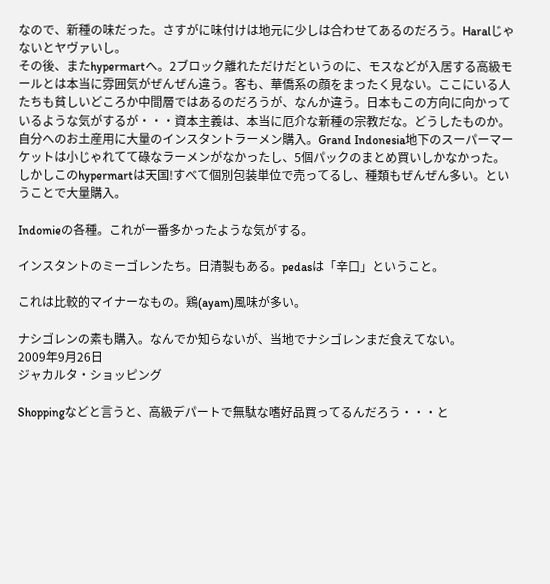なので、新種の味だった。さすがに味付けは地元に少しは合わせてあるのだろう。Haralじゃないとヤヴァいし。
その後、またhypermartへ。2ブロック離れただけだというのに、モスなどが入居する高級モールとは本当に雰囲気がぜんぜん違う。客も、華僑系の顔をまったく見ない。ここにいる人たちも貧しいどころか中間層ではあるのだろうが、なんか違う。日本もこの方向に向かっているような気がするが・・・資本主義は、本当に厄介な新種の宗教だな。どうしたものか。
自分へのお土産用に大量のインスタントラーメン購入。Grand Indonesia地下のスーパーマーケットは小じゃれてて碌なラーメンがなかったし、5個パックのまとめ買いしかなかった。しかしこのhypermartは天国!すべて個別包装単位で売ってるし、種類もぜんぜん多い。ということで大量購入。

Indomieの各種。これが一番多かったような気がする。

インスタントのミーゴレンたち。日清製もある。pedasは「辛口」ということ。

これは比較的マイナーなもの。鶏(ayam)風味が多い。

ナシゴレンの素も購入。なんでか知らないが、当地でナシゴレンまだ食えてない。
2009年9月26日
ジャカルタ・ショッピング

Shoppingなどと言うと、高級デパートで無駄な嗜好品買ってるんだろう・・・と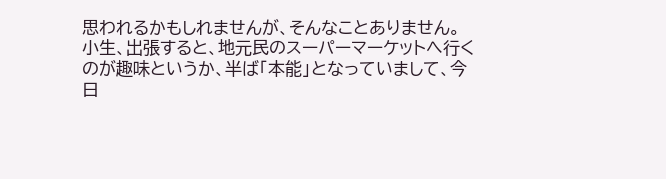思われるかもしれませんが、そんなことありません。小生、出張すると、地元民のスーパーマーケットへ行くのが趣味というか、半ば「本能」となっていまして、今日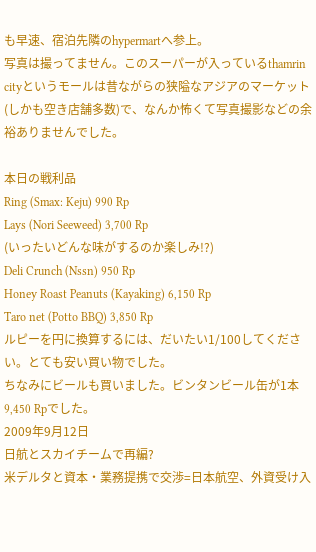も早速、宿泊先隣のhypermartへ参上。
写真は撮ってません。このスーパーが入っているthamrin cityというモールは昔ながらの狭隘なアジアのマーケット(しかも空き店舗多数)で、なんか怖くて写真撮影などの余裕ありませんでした。

本日の戦利品
Ring (Smax: Keju) 990 Rp
Lays (Nori Seeweed) 3,700 Rp
(いったいどんな味がするのか楽しみ!?)
Deli Crunch (Nssn) 950 Rp
Honey Roast Peanuts (Kayaking) 6,150 Rp
Taro net (Potto BBQ) 3,850 Rp
ルピーを円に換算するには、だいたい1/100してください。とても安い買い物でした。
ちなみにビールも買いました。ビンタンビール缶が1本 9,450 Rpでした。
2009年9月12日
日航とスカイチームで再編?
米デルタと資本・業務提携で交渉=日本航空、外資受け入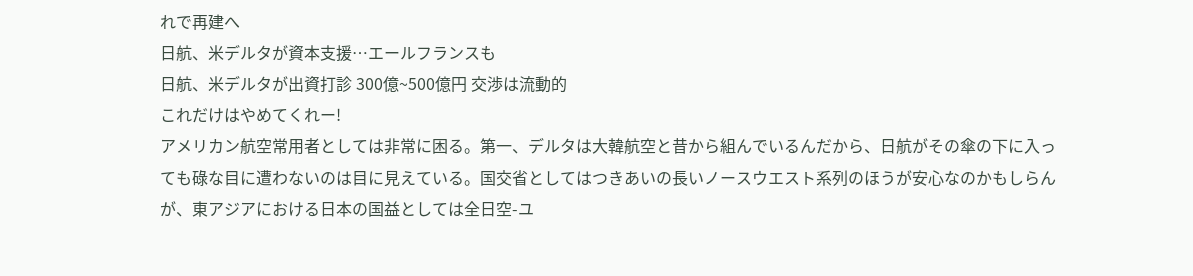れで再建へ
日航、米デルタが資本支援…エールフランスも
日航、米デルタが出資打診 300億~500億円 交渉は流動的
これだけはやめてくれー!
アメリカン航空常用者としては非常に困る。第一、デルタは大韓航空と昔から組んでいるんだから、日航がその傘の下に入っても碌な目に遭わないのは目に見えている。国交省としてはつきあいの長いノースウエスト系列のほうが安心なのかもしらんが、東アジアにおける日本の国益としては全日空-ユ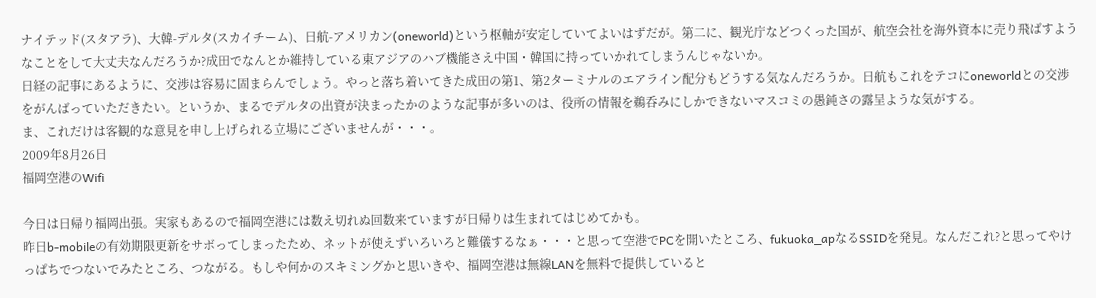ナイテッド(スタアラ)、大韓-デルタ(スカイチーム)、日航-アメリカン(oneworld)という枢軸が安定していてよいはずだが。第二に、観光庁などつくった国が、航空会社を海外資本に売り飛ばすようなことをして大丈夫なんだろうか?成田でなんとか維持している東アジアのハブ機能さえ中国・韓国に持っていかれてしまうんじゃないか。
日経の記事にあるように、交渉は容易に固まらんでしょう。やっと落ち着いてきた成田の第1、第2ターミナルのエアライン配分もどうする気なんだろうか。日航もこれをテコにoneworldとの交渉をがんばっていただきたい。というか、まるでデルタの出資が決まったかのような記事が多いのは、役所の情報を鵜呑みにしかできないマスコミの愚鈍さの露呈ような気がする。
ま、これだけは客観的な意見を申し上げられる立場にございませんが・・・。
2009年8月26日
福岡空港のWifi

今日は日帰り福岡出張。実家もあるので福岡空港には数え切れぬ回数来ていますが日帰りは生まれてはじめてかも。
昨日b-mobileの有効期限更新をサボってしまったため、ネットが使えずいろいろと難儀するなぁ・・・と思って空港でPCを開いたところ、fukuoka_apなるSSIDを発見。なんだこれ?と思ってやけっぱちでつないでみたところ、つながる。もしや何かのスキミングかと思いきや、福岡空港は無線LANを無料で提供していると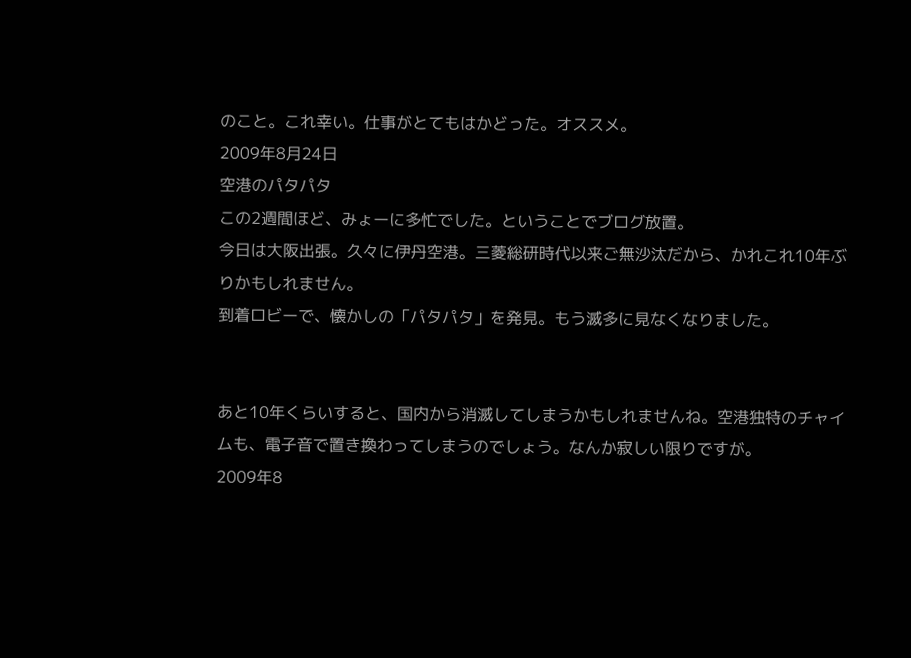のこと。これ幸い。仕事がとてもはかどった。オススメ。
2009年8月24日
空港のパタパタ
この2週間ほど、みょーに多忙でした。ということでブログ放置。
今日は大阪出張。久々に伊丹空港。三菱総研時代以来ご無沙汰だから、かれこれ10年ぶりかもしれません。
到着ロビーで、懐かしの「パタパタ」を発見。もう滅多に見なくなりました。


あと10年くらいすると、国内から消滅してしまうかもしれませんね。空港独特のチャイムも、電子音で置き換わってしまうのでしょう。なんか寂しい限りですが。
2009年8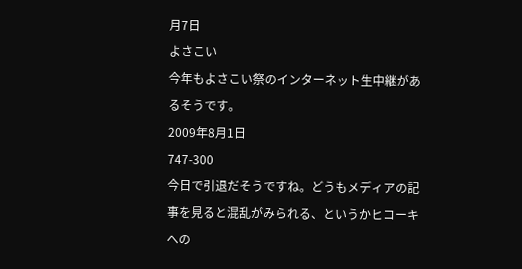月7日
よさこい
今年もよさこい祭のインターネット生中継があるそうです。
2009年8月1日
747-300
今日で引退だそうですね。どうもメディアの記事を見ると混乱がみられる、というかヒコーキへの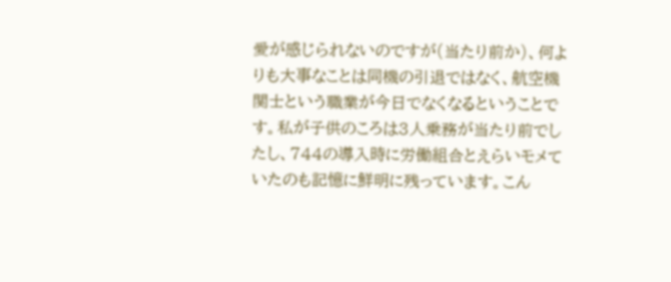愛が感じられないのですが(当たり前か)、何よりも大事なことは同機の引退ではなく、航空機関士という職業が今日でなくなるということです。私が子供のころは3人乗務が当たり前でしたし、744の導入時に労働組合とえらいモメていたのも記憶に鮮明に残っています。こん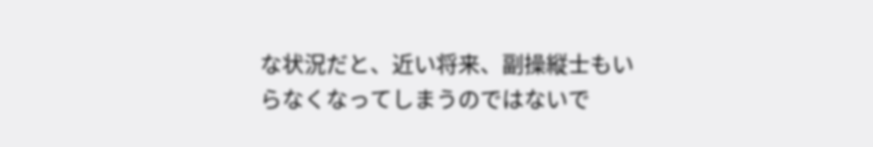な状況だと、近い将来、副操縦士もいらなくなってしまうのではないで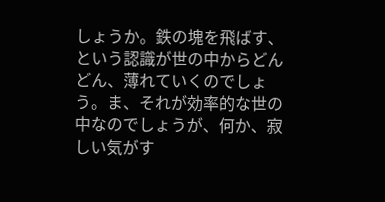しょうか。鉄の塊を飛ばす、という認識が世の中からどんどん、薄れていくのでしょう。ま、それが効率的な世の中なのでしょうが、何か、寂しい気がす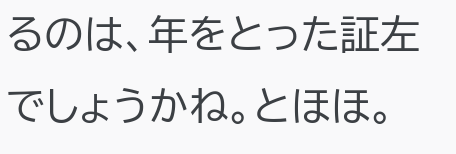るのは、年をとった証左でしょうかね。とほほ。